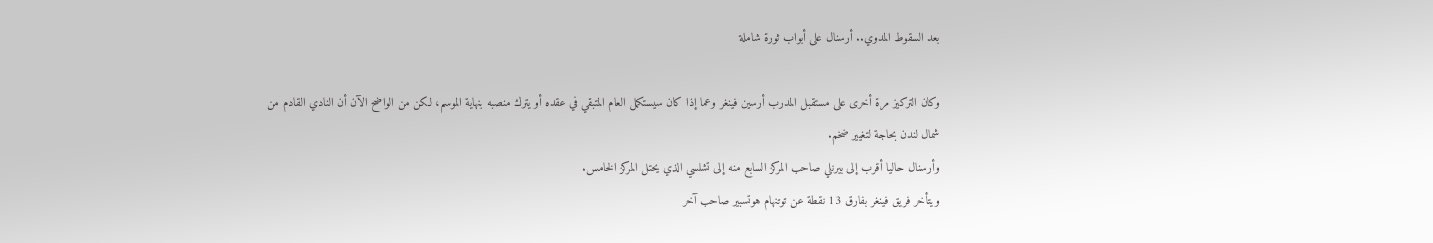بعد السقوط المدوي.. أرسنال على أبواب ثورة شاملة

وكان التركيز مرة أخرى على مستقبل المدرب أرسين فينغر وعما إذا كان سيستكمل العام المتبقي في عقده أو يترك منصبه بنهاية الموسم، لكن من الواضح الآن أن النادي القادم من شمال لندن بحاجة لتغيير ضخم.
وأرسنال حاليا أقرب إلى بيرنلي صاحب المركز السابع منه إلى تشلسي الذي يحتل المركز الخامس.
ويتأخر فريق فينغر بفارق 13 نقطة عن توتنهام هوتسبير صاحب آخر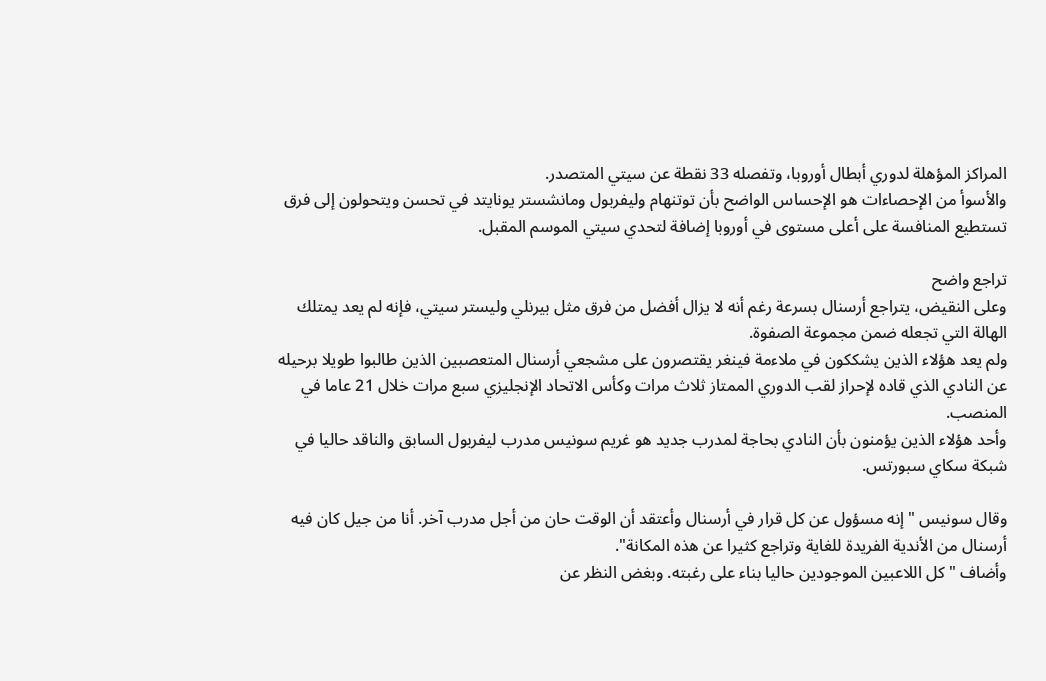المراكز المؤهلة لدوري أبطال أوروبا، وتفصله 33 نقطة عن سيتي المتصدر.
والأسوأ من الإحصاءات هو الإحساس الواضح بأن توتنهام وليفربول ومانشستر يونايتد في تحسن ويتحولون إلى فرق تستطيع المنافسة على أعلى مستوى في أوروبا إضافة لتحدي سيتي الموسم المقبل.

تراجع واضح
وعلى النقيض، يتراجع أرسنال بسرعة رغم أنه لا يزال أفضل من فرق مثل بيرنلي وليستر سيتي، فإنه لم يعد يمتلك الهالة التي تجعله ضمن مجموعة الصفوة.
ولم يعد هؤلاء الذين يشككون في ملاءمة فينغر يقتصرون على مشجعي أرسنال المتعصبين الذين طالبوا طويلا برحيله عن النادي الذي قاده لإحراز لقب الدوري الممتاز ثلاث مرات وكأس الاتحاد الإنجليزي سبع مرات خلال 21 عاما في المنصب.
وأحد هؤلاء الذين يؤمنون بأن النادي بحاجة لمدرب جديد هو غريم سونيس مدرب ليفربول السابق والناقد حاليا في شبكة سكاي سبورتس.

وقال سونيس "إنه مسؤول عن كل قرار في أرسنال وأعتقد أن الوقت حان من أجل مدرب آخر. أنا من جيل كان فيه أرسنال من الأندية الفريدة للغاية وتراجع كثيرا عن هذه المكانة".
وأضاف "كل اللاعبين الموجودين حاليا بناء على رغبته. وبغض النظر عن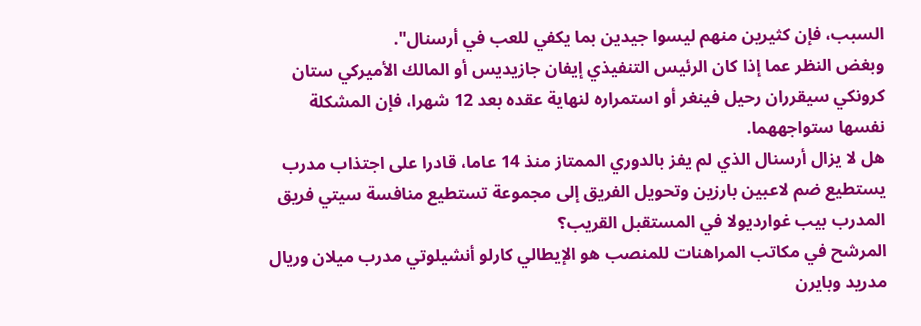السبب، فإن كثيرين منهم ليسوا جيدين بما يكفي للعب في أرسنال".
وبغض النظر عما إذا كان الرئيس التنفيذي إيفان جازيديس أو المالك الأميركي ستان كرونكي سيقرران رحيل فينغر أو استمراره لنهاية عقده بعد 12 شهرا، فإن المشكلة نفسها ستواجههما.
هل لا يزال أرسنال الذي لم يفز بالدوري الممتاز منذ 14 عاما، قادرا على اجتذاب مدرب يستطيع ضم لاعبين بارزين وتحويل الفريق إلى مجموعة تستطيع منافسة سيتي فريق المدرب بيب غوارديولا في المستقبل القريب؟
المرشح في مكاتب المراهنات للمنصب هو الإيطالي كارلو أنشيلوتي مدرب ميلان وريال مدريد وبايرن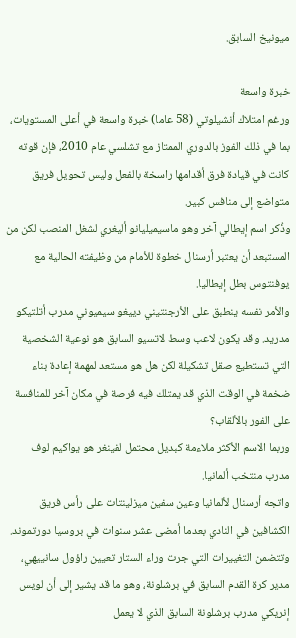ميونيخ السابق.

خبرة واسعة
ورغم امتلاك أنشيلوتي (58 عاما) خبرة واسعة في أعلى المستويات، بما في ذلك الفوز بالدوري الممتاز مع تشلسي عام 2010، فإن قوته كانت في قيادة فرق أقدامها راسخة بالفعل وليس تحويل فريق متواضع إلى منافس كبير.
وذُكر اسم إيطالي آخر وهو ماسيميليانو أليغري لشغل المنصب لكن من المستبعد أن يعتبر أرسنال خطوة للأمام من وظيفته الحالية مع يوفنتوس بطل إيطاليا.
والأمر نفسه ينطبق على الأرجنتيني دييغو سيميوني مدرب أتلتيكو مدريد. وقد يكون لاعب وسط لاتسيو السابق هو نوعية الشخصية التي تستطيع صقل تشكيلة لكن هل هو مستعد لمهمة إعادة بناء ضخمة في الوقت الذي قد يمتلك فيه فرصة في مكان آخر للمنافسة على الفور بالألقاب؟
وربما الاسم الأكثر ملاءمة كبديل محتمل لفينغر هو يواكيم لوف مدرب منتخب ألمانيا.
واتجه أرسنال لألمانيا وعين سفين ميزلينتات على رأس فريق الكشافين في النادي بعدما أمضى عشر سنوات في بروسيا دورتموند.
وتتضمن التغييرات التي جرت وراء الستار تعيين راؤول سانييهي، مدير كرة القدم السابق في برشلونة، وهو ما قد يشير إلى أن لويس إنريكي مدرب برشلونة السابق الذي لا يعمل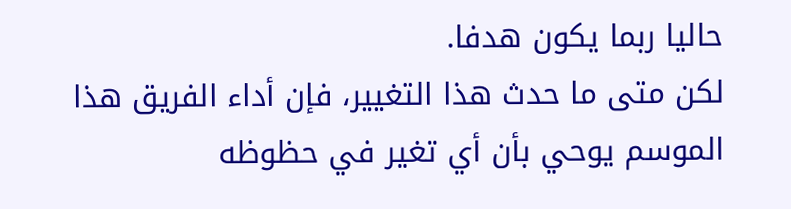حاليا ربما يكون هدفا.
لكن متى ما حدث هذا التغيير، فإن أداء الفريق هذا الموسم يوحي بأن أي تغير في حظوظه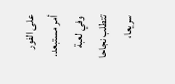على الفور أمر مستبعد.
وفي لعبة تتطلب نجاحا سريعا،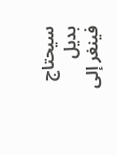سيحتاج بديل فينغر إلى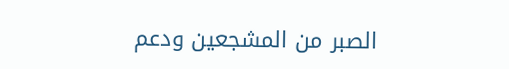الصبر من المشجعين ودعم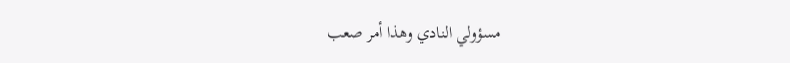مسؤولي النادي وهذا أمر صعب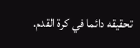تحقيقه دائما في كرة القدم.